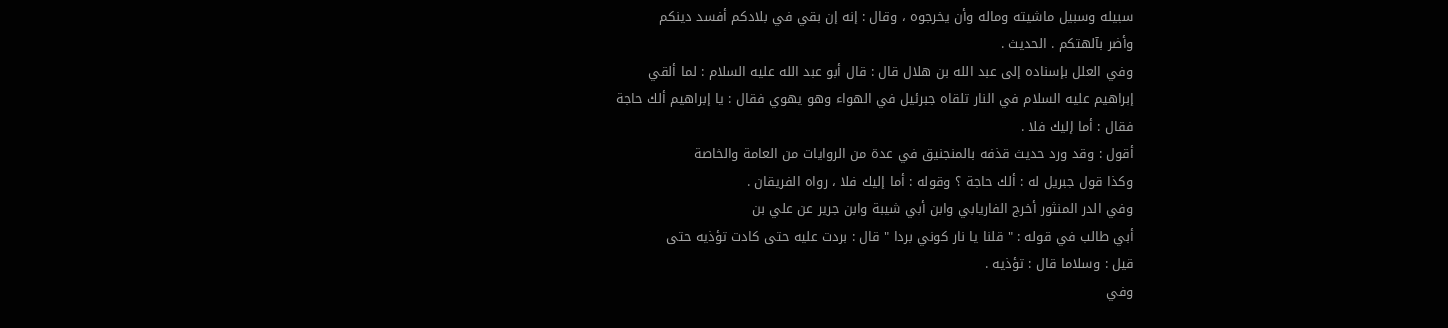سبيله وسبيل ماشيته وماله وأن يخرجوه ، وقال : إنه إن بقي في بلادكم أفسد دينكم
وأضر بآلهتكم . الحديث .
وفي العلل بإسناده إلى عبد الله بن هلال قال : قال أبو عبد الله عليه السلام : لما ألقي
إبراهيم عليه السلام في النار تلقاه جبرئيل في الهواء وهو يهوي فقال : يا إبراهيم ألك حاجة
فقال : أما إليك فلا .
أقول : وقد ورد حديث قذفه بالمنجنيق في عدة من الروايات من العامة والخاصة
وكذا قول جبريل له : ألك حاجة ؟ وقوله : أما إليك فلا ، رواه الفريقان .
وفي الدر المنثور أخرج الفاريابي وابن أبي شيبة وابن جرير عن علي بن
أبي طالب في قوله : " قلنا يا نار كوني بردا " قال : بردت عليه حتى كادت تؤذيه حتى
قيل : وسلاما قال : تؤذيه .
وفي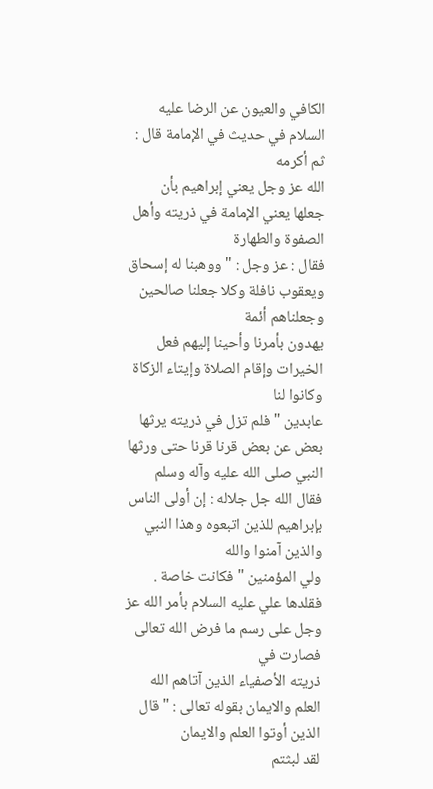الكافي والعيون عن الرضا عليه السلام في حديث في الإمامة قال : ثم أكرمه
الله عز وجل يعني إبراهيم بأن جعلها يعني الإمامة في ذريته وأهل الصفوة والطهارة
فقال : عز وجل : " ووهبنا له إسحاق ويعقوب نافلة وكلا جعلنا صالحين وجعلناهم أئمة
يهدون بأمرنا وأحينا إليهم فعل الخيرات وإقام الصلاة وإيتاء الزكاة وكانوا لنا
عابدين " فلم تزل في ذريته يرثها بعض عن بعض قرنا قرنا حتى ورثها النبي صلى الله عليه وآله وسلم
فقال الله جل جلاله : إن أولى الناس بإبراهيم للذين اتبعوه وهذا النبي والذين آمنوا والله
ولي المؤمنين " فكانت خاصة .
فقلدها علي عليه السلام بأمر الله عز وجل على رسم ما فرض الله تعالى فصارت في
ذريته الأصفياء الذين آتاهم الله العلم والايمان بقوله تعالى : " قال الذين أوتوا العلم والايمان
لقد لبثتم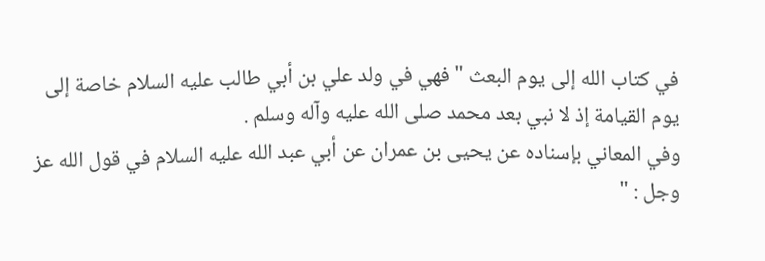في كتاب الله إلى يوم البعث " فهي في ولد علي بن أبي طالب عليه السلام خاصة إلى
يوم القيامة إذ لا نبي بعد محمد صلى الله عليه وآله وسلم .
وفي المعاني بإسناده عن يحيى بن عمران عن أبي عبد الله عليه السلام في قول الله عز
وجل : "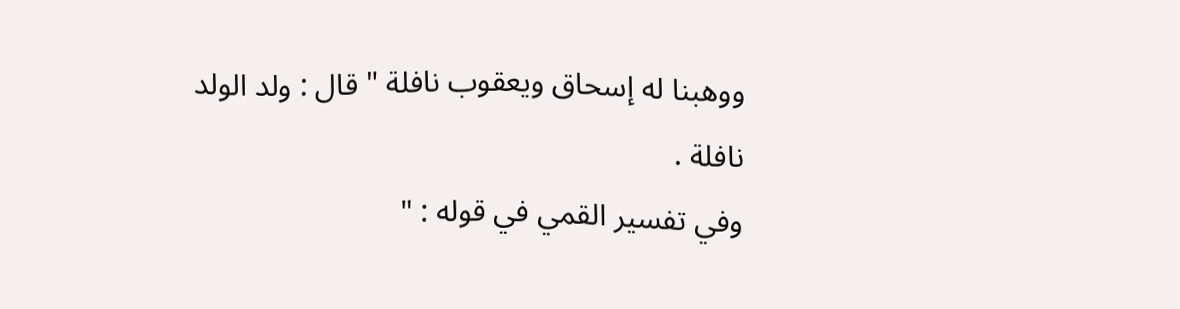ووهبنا له إسحاق ويعقوب نافلة " قال : ولد الولد نافلة .
وفي تفسير القمي في قوله : "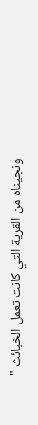ونجيناه من القرية التي كانت تعمل الخبائث "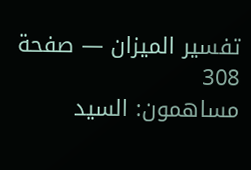تفسير الميزان — صفحة 308
مساهمون: السيد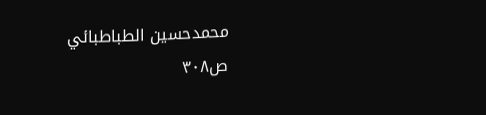محمدحسين الطباطبائي
ص٣٠٨